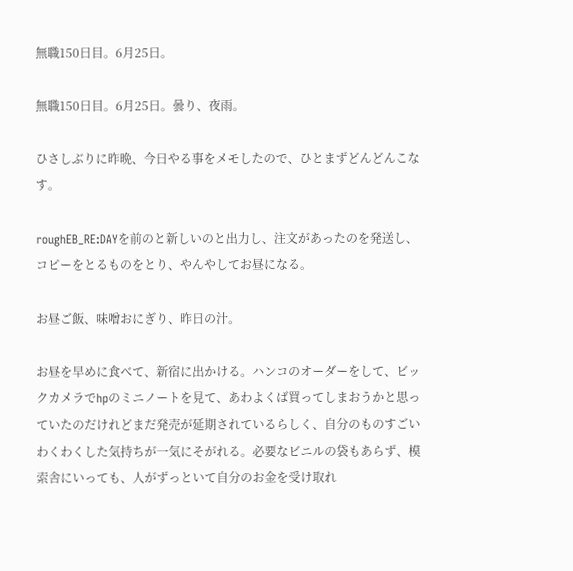無職150日目。6月25日。

無職150日目。6月25日。曇り、夜雨。

ひさしぶりに昨晩、今日やる事をメモしたので、ひとまずどんどんこなす。

roughEB_RE:DAYを前のと新しいのと出力し、注文があったのを発送し、コピーをとるものをとり、やんやしてお昼になる。

お昼ご飯、味噌おにぎり、昨日の汁。

お昼を早めに食べて、新宿に出かける。ハンコのオーダーをして、ビックカメラでhpのミニノートを見て、あわよくば買ってしまおうかと思っていたのだけれどまだ発売が延期されているらしく、自分のものすごいわくわくした気持ちが一気にそがれる。必要なビニルの袋もあらず、模索舎にいっても、人がずっといて自分のお金を受け取れ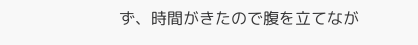ず、時間がきたので腹を立てなが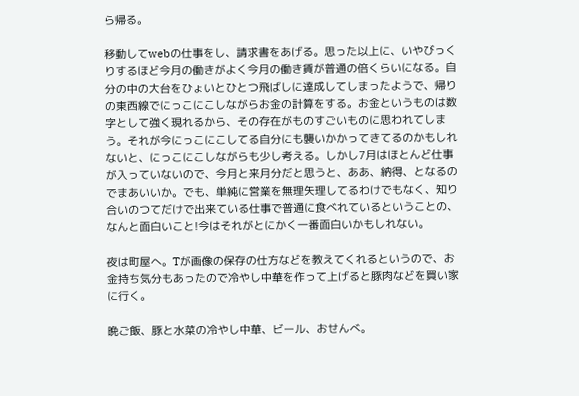ら帰る。

移動してwebの仕事をし、請求書をあげる。思った以上に、いやびっくりするほど今月の働きがよく今月の働き賃が普通の倍くらいになる。自分の中の大台をひょいとひとつ飛ばしに達成してしまったようで、帰りの東西線でにっこにこしながらお金の計算をする。お金というものは数字として強く現れるから、その存在がものすごいものに思われてしまう。それが今にっこにこしてる自分にも襲いかかってきてるのかもしれないと、にっこにこしながらも少し考える。しかし7月はほとんど仕事が入っていないので、今月と来月分だと思うと、ああ、納得、となるのでまあいいか。でも、単純に営業を無理矢理してるわけでもなく、知り合いのつてだけで出来ている仕事で普通に食べれているということの、なんと面白いこと!今はそれがとにかく一番面白いかもしれない。

夜は町屋へ。Tが画像の保存の仕方などを教えてくれるというので、お金持ち気分もあったので冷やし中華を作って上げると豚肉などを買い家に行く。

晩ご飯、豚と水菜の冷やし中華、ビール、おせんべ。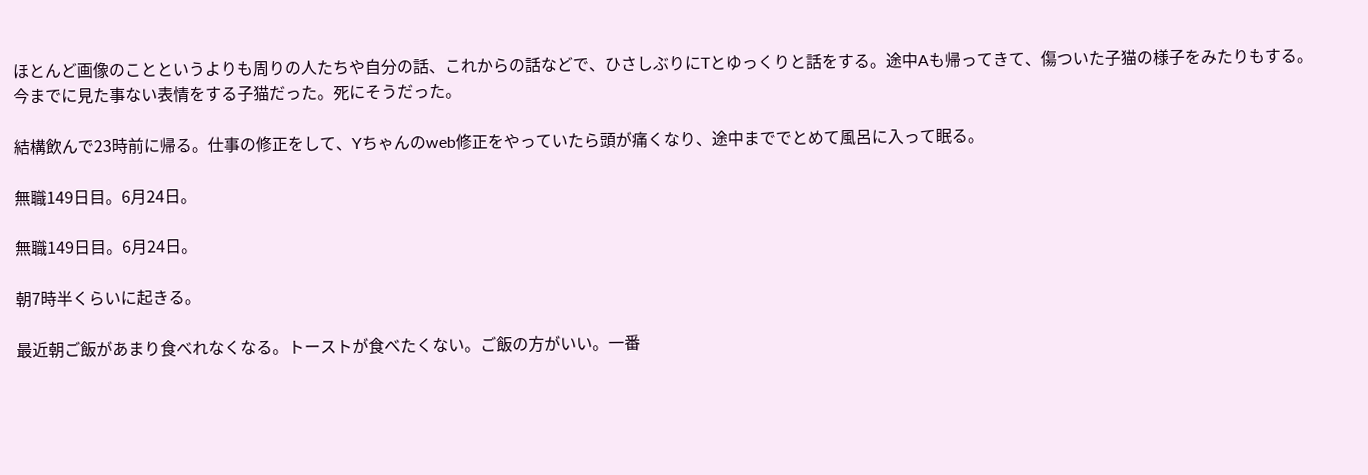ほとんど画像のことというよりも周りの人たちや自分の話、これからの話などで、ひさしぶりにTとゆっくりと話をする。途中Aも帰ってきて、傷ついた子猫の様子をみたりもする。今までに見た事ない表情をする子猫だった。死にそうだった。

結構飲んで23時前に帰る。仕事の修正をして、Yちゃんのweb修正をやっていたら頭が痛くなり、途中まででとめて風呂に入って眠る。

無職149日目。6月24日。

無職149日目。6月24日。

朝7時半くらいに起きる。

最近朝ご飯があまり食べれなくなる。トーストが食べたくない。ご飯の方がいい。一番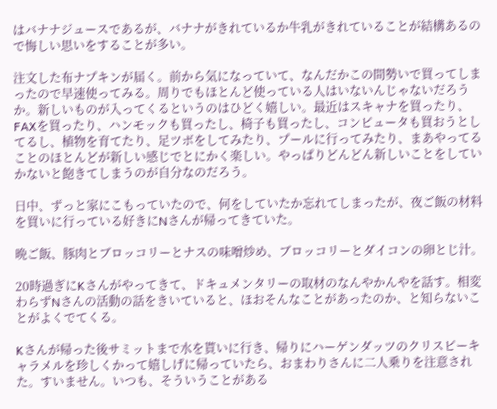はバナナジュースであるが、バナナがきれているか牛乳がきれていることが結構あるので悔しい思いをすることが多い。

注文した布ナプキンが届く。前から気になっていて、なんだかこの間勢いで買ってしまったので早速使ってみる。周りでもほとんど使っている人はいないんじゃないだろうか。新しいものが入ってくるというのはひどく嬉しい。最近はスキャナを買ったり、FAXを買ったり、ハンモックも買ったし、椅子も買ったし、コンピュータも買おうとしてるし、植物を育てたり、足ツボをしてみたり、プールに行ってみたり、まあやってることのほとんどが新しい感じでとにかく楽しい。やっぱりどんどん新しいことをしていかないと飽きてしまうのが自分なのだろう。

日中、ずっと家にこもっていたので、何をしていたか忘れてしまったが、夜ご飯の材料を買いに行っている好きにNさんが帰ってきていた。

晩ご飯、豚肉とブロッコリーとナスの味噌炒め、ブロッコリーとダイコンの卵とじ汁。

20時過ぎにKさんがやってきて、ドキュメンタリーの取材のなんやかんやを話す。相変わらずNさんの活動の話をきいていると、ほおそんなことがあったのか、と知らないことがよくでてくる。

Kさんが帰った後サミットまで水を貰いに行き、帰りにハーゲンダッツのクリスピーキャラメルを珍しくかって嬉しげに帰っていたら、おまわりさんに二人乗りを注意された。すいません。いつも、そういうことがある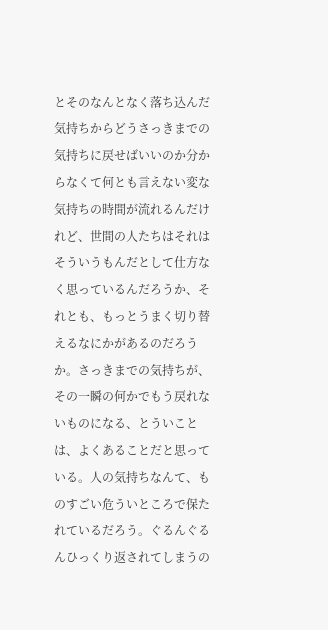とそのなんとなく落ち込んだ気持ちからどうさっきまでの気持ちに戻せばいいのか分からなくて何とも言えない変な気持ちの時間が流れるんだけれど、世間の人たちはそれはそういうもんだとして仕方なく思っているんだろうか、それとも、もっとうまく切り替えるなにかがあるのだろうか。さっきまでの気持ちが、その一瞬の何かでもう戻れないものになる、とういことは、よくあることだと思っている。人の気持ちなんて、ものすごい危ういところで保たれているだろう。ぐるんぐるんひっくり返されてしまうの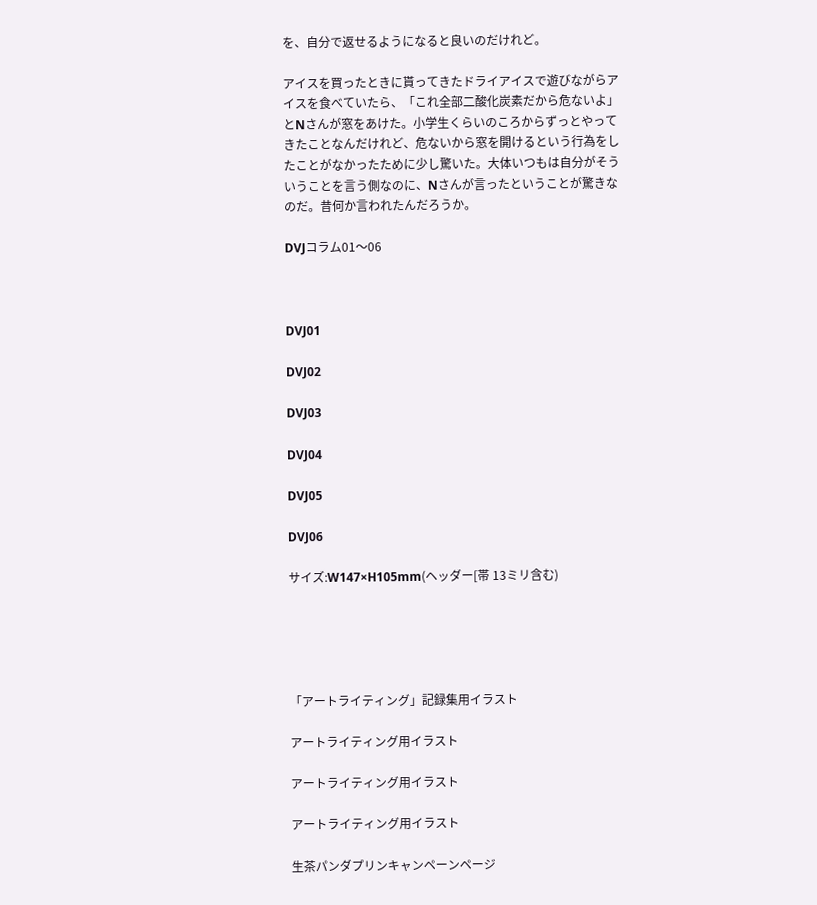を、自分で返せるようになると良いのだけれど。

アイスを買ったときに貰ってきたドライアイスで遊びながらアイスを食べていたら、「これ全部二酸化炭素だから危ないよ」とNさんが窓をあけた。小学生くらいのころからずっとやってきたことなんだけれど、危ないから窓を開けるという行為をしたことがなかったために少し驚いた。大体いつもは自分がそういうことを言う側なのに、Nさんが言ったということが驚きなのだ。昔何か言われたんだろうか。

DVJコラム01〜06



DVJ01

DVJ02

DVJ03

DVJ04

DVJ05

DVJ06

サイズ:W147×H105mm(ヘッダー[帯 13ミリ含む)





「アートライティング」記録集用イラスト

アートライティング用イラスト

アートライティング用イラスト

アートライティング用イラスト

生茶パンダプリンキャンペーンページ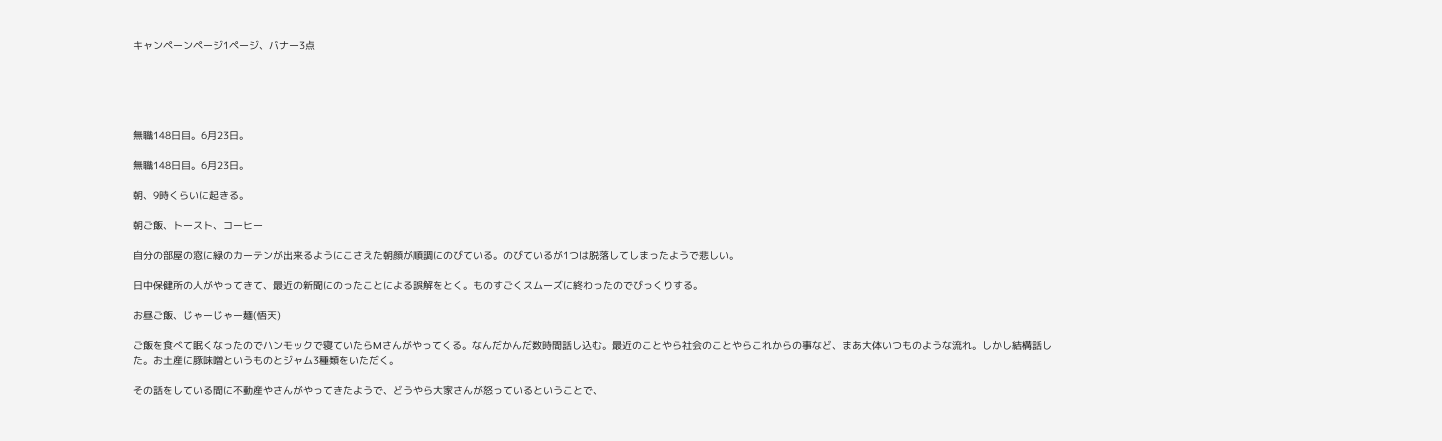キャンペーンページ1ページ、バナー3点





無職148日目。6月23日。

無職148日目。6月23日。

朝、9時くらいに起きる。

朝ご飯、トースト、コーヒー

自分の部屋の窓に緑のカーテンが出来るようにこさえた朝顔が順調にのびている。のびているが1つは脱落してしまったようで悲しい。

日中保健所の人がやってきて、最近の新聞にのったことによる誤解をとく。ものすごくスムーズに終わったのでびっくりする。

お昼ご飯、じゃーじゃー麺(悟天)

ご飯を食べて眠くなったのでハンモックで寝ていたらMさんがやってくる。なんだかんだ数時間話し込む。最近のことやら社会のことやらこれからの事など、まあ大体いつものような流れ。しかし結構話した。お土産に豚味噌というものとジャム3種類をいただく。

その話をしている間に不動産やさんがやってきたようで、どうやら大家さんが怒っているということで、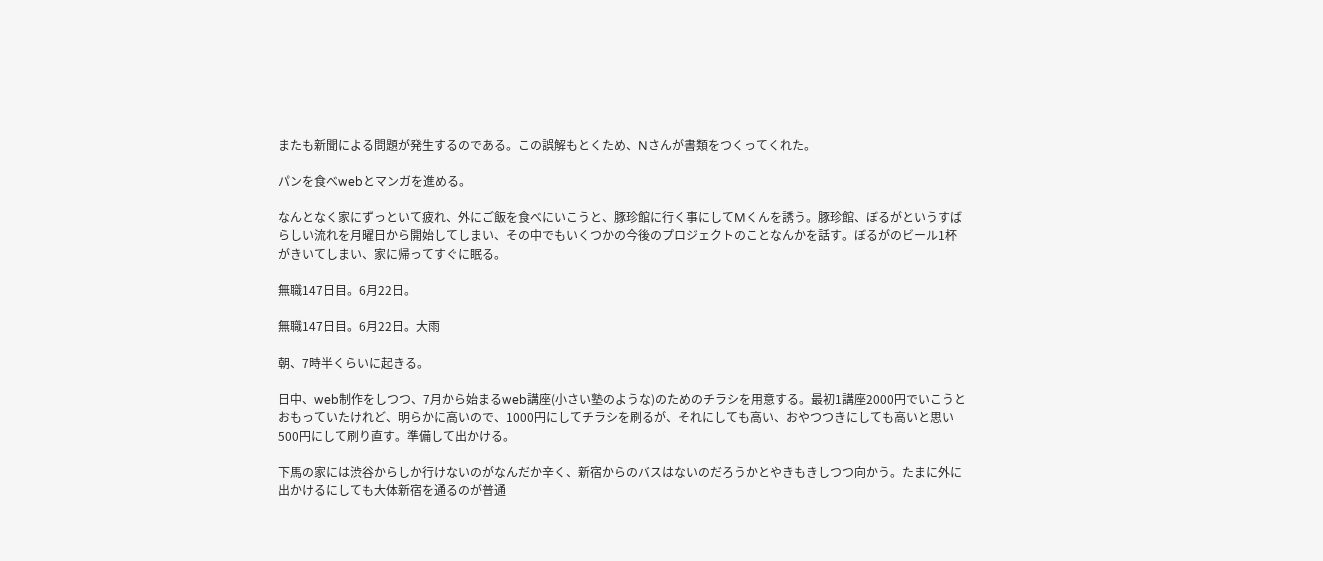またも新聞による問題が発生するのである。この誤解もとくため、Nさんが書類をつくってくれた。

パンを食べwebとマンガを進める。

なんとなく家にずっといて疲れ、外にご飯を食べにいこうと、豚珍館に行く事にしてMくんを誘う。豚珍館、ぼるがというすばらしい流れを月曜日から開始してしまい、その中でもいくつかの今後のプロジェクトのことなんかを話す。ぼるがのビール1杯がきいてしまい、家に帰ってすぐに眠る。

無職147日目。6月22日。

無職147日目。6月22日。大雨

朝、7時半くらいに起きる。

日中、web制作をしつつ、7月から始まるweb講座(小さい塾のような)のためのチラシを用意する。最初1講座2000円でいこうとおもっていたけれど、明らかに高いので、1000円にしてチラシを刷るが、それにしても高い、おやつつきにしても高いと思い500円にして刷り直す。準備して出かける。

下馬の家には渋谷からしか行けないのがなんだか辛く、新宿からのバスはないのだろうかとやきもきしつつ向かう。たまに外に出かけるにしても大体新宿を通るのが普通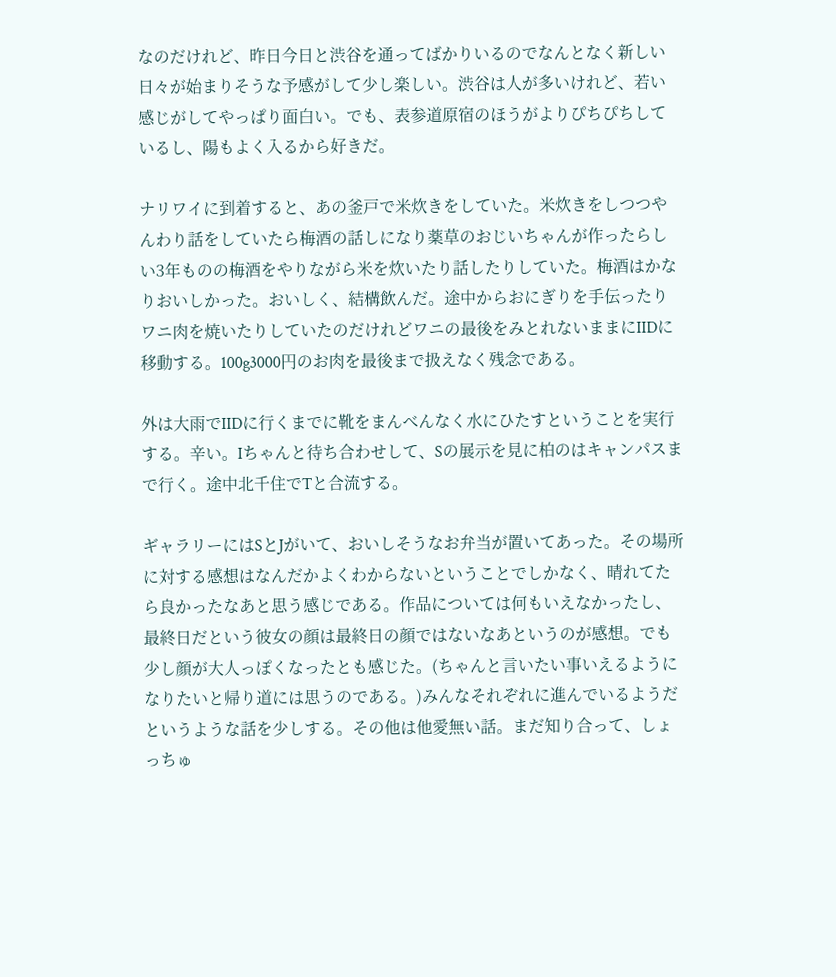なのだけれど、昨日今日と渋谷を通ってばかりいるのでなんとなく新しい日々が始まりそうな予感がして少し楽しい。渋谷は人が多いけれど、若い感じがしてやっぱり面白い。でも、表参道原宿のほうがよりぴちぴちしているし、陽もよく入るから好きだ。

ナリワイに到着すると、あの釜戸で米炊きをしていた。米炊きをしつつやんわり話をしていたら梅酒の話しになり薬草のおじいちゃんが作ったらしい3年ものの梅酒をやりながら米を炊いたり話したりしていた。梅酒はかなりおいしかった。おいしく、結構飲んだ。途中からおにぎりを手伝ったりワニ肉を焼いたりしていたのだけれどワニの最後をみとれないままにIIDに移動する。100g3000円のお肉を最後まで扱えなく残念である。

外は大雨でIIDに行くまでに靴をまんべんなく水にひたすということを実行する。辛い。Iちゃんと待ち合わせして、Sの展示を見に柏のはキャンパスまで行く。途中北千住でTと合流する。

ギャラリーにはSとJがいて、おいしそうなお弁当が置いてあった。その場所に対する感想はなんだかよくわからないということでしかなく、晴れてたら良かったなあと思う感じである。作品については何もいえなかったし、最終日だという彼女の顔は最終日の顔ではないなあというのが感想。でも少し顔が大人っぽくなったとも感じた。(ちゃんと言いたい事いえるようになりたいと帰り道には思うのである。)みんなそれぞれに進んでいるようだというような話を少しする。その他は他愛無い話。まだ知り合って、しょっちゅ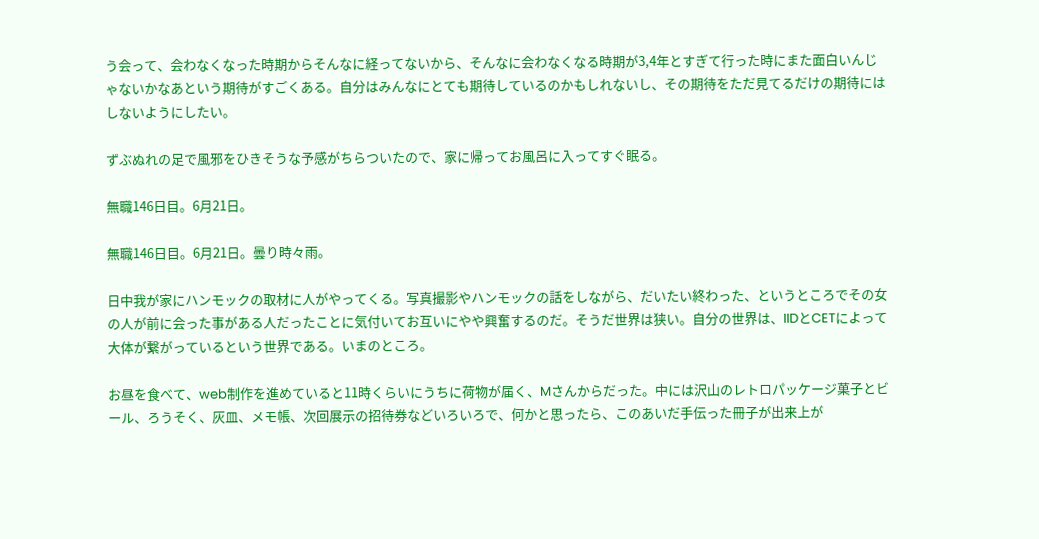う会って、会わなくなった時期からそんなに経ってないから、そんなに会わなくなる時期が3,4年とすぎて行った時にまた面白いんじゃないかなあという期待がすごくある。自分はみんなにとても期待しているのかもしれないし、その期待をただ見てるだけの期待にはしないようにしたい。

ずぶぬれの足で風邪をひきそうな予感がちらついたので、家に帰ってお風呂に入ってすぐ眠る。

無職146日目。6月21日。

無職146日目。6月21日。曇り時々雨。

日中我が家にハンモックの取材に人がやってくる。写真撮影やハンモックの話をしながら、だいたい終わった、というところでその女の人が前に会った事がある人だったことに気付いてお互いにやや興奮するのだ。そうだ世界は狭い。自分の世界は、IIDとCETによって大体が繋がっているという世界である。いまのところ。

お昼を食べて、web制作を進めていると11時くらいにうちに荷物が届く、Mさんからだった。中には沢山のレトロパッケージ菓子とビール、ろうそく、灰皿、メモ帳、次回展示の招待券などいろいろで、何かと思ったら、このあいだ手伝った冊子が出来上が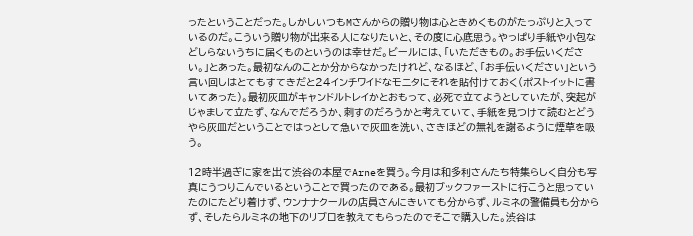ったということだった。しかしいつもMさんからの贈り物は心ときめくものがたっぷりと入っているのだ。こういう贈り物が出来る人になりたいと、その度に心底思う。やっぱり手紙や小包などしらないうちに届くものというのは幸せだ。ビールには、「いただきもの。お手伝いください。」とあった。最初なんのことか分からなかったけれど、なるほど、「お手伝いください」という言い回しはとてもすてきだと24インチワイドなモニタにそれを貼付けておく(ポストイットに書いてあった)。最初灰皿がキャンドルトレイかとおもって、必死で立てようとしていたが、突起がじゃまして立たず、なんでだろうか、刺すのだろうかと考えていて、手紙を見つけて読むとどうやら灰皿だということではっとして急いで灰皿を洗い、さきほどの無礼を謝るように煙草を吸う。

12時半過ぎに家を出て渋谷の本屋でArneを買う。今月は和多利さんたち特集らしく自分も写真にうつりこんでいるということで買ったのである。最初ブックファーストに行こうと思っていたのにたどり着けず、ウンナナクールの店員さんにきいても分からず、ルミネの警備員も分からず、そしたらルミネの地下のリブロを教えてもらったのでそこで購入した。渋谷は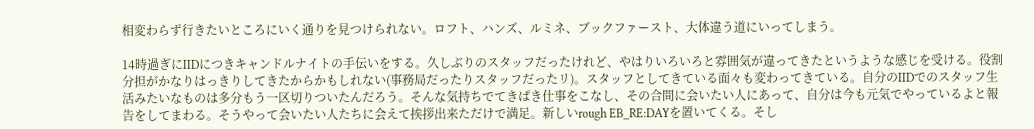相変わらず行きたいところにいく通りを見つけられない。ロフト、ハンズ、ルミネ、ブックファースト、大体違う道にいってしまう。

14時過ぎにIIDにつきキャンドルナイトの手伝いをする。久しぶりのスタッフだったけれど、やはりいろいろと雰囲気が違ってきたというような感じを受ける。役割分担がかなりはっきりしてきたからかもしれない(事務局だったりスタッフだったリ)。スタッフとしてきている面々も変わってきている。自分のIIDでのスタッフ生活みたいなものは多分もう一区切りついたんだろう。そんな気持ちでてきぱき仕事をこなし、その合間に会いたい人にあって、自分は今も元気でやっているよと報告をしてまわる。そうやって会いたい人たちに会えて挨拶出来ただけで満足。新しいrough EB_RE:DAYを置いてくる。そし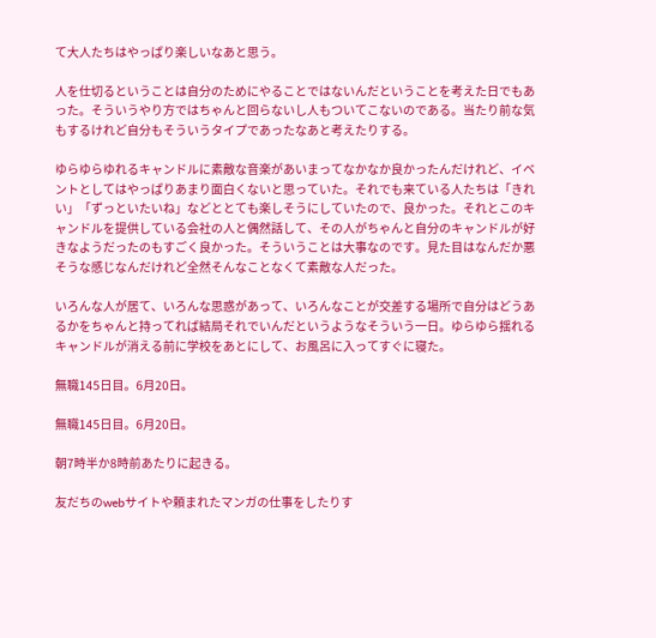て大人たちはやっぱり楽しいなあと思う。

人を仕切るということは自分のためにやることではないんだということを考えた日でもあった。そういうやり方ではちゃんと回らないし人もついてこないのである。当たり前な気もするけれど自分もそういうタイプであったなあと考えたりする。

ゆらゆらゆれるキャンドルに素敵な音楽があいまってなかなか良かったんだけれど、イベントとしてはやっぱりあまり面白くないと思っていた。それでも来ている人たちは「きれい」「ずっといたいね」などととても楽しそうにしていたので、良かった。それとこのキャンドルを提供している会社の人と偶然話して、その人がちゃんと自分のキャンドルが好きなようだったのもすごく良かった。そういうことは大事なのです。見た目はなんだか悪そうな感じなんだけれど全然そんなことなくて素敵な人だった。

いろんな人が居て、いろんな思惑があって、いろんなことが交差する場所で自分はどうあるかをちゃんと持ってれば結局それでいんだというようなそういう一日。ゆらゆら揺れるキャンドルが消える前に学校をあとにして、お風呂に入ってすぐに寝た。

無職145日目。6月20日。

無職145日目。6月20日。

朝7時半か8時前あたりに起きる。

友だちのwebサイトや頼まれたマンガの仕事をしたりす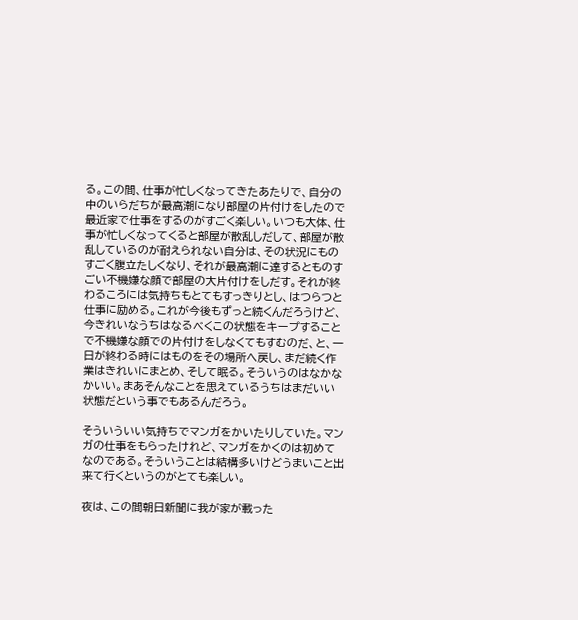る。この間、仕事が忙しくなってきたあたりで、自分の中のいらだちが最高潮になり部屋の片付けをしたので最近家で仕事をするのがすごく楽しい。いつも大体、仕事が忙しくなってくると部屋が散乱しだして、部屋が散乱しているのが耐えられない自分は、その状況にものすごく腹立たしくなり、それが最高潮に達するとものすごい不機嫌な顔で部屋の大片付けをしだす。それが終わるころには気持ちもとてもすっきりとし、はつらつと仕事に励める。これが今後もずっと続くんだろうけど、今きれいなうちはなるべくこの状態をキープすることで不機嫌な顔での片付けをしなくてもすむのだ、と、一日が終わる時にはものをその場所へ戻し、まだ続く作業はきれいにまとめ、そして眠る。そういうのはなかなかいい。まあそんなことを思えているうちはまだいい状態だという事でもあるんだろう。

そういういい気持ちでマンガをかいたりしていた。マンガの仕事をもらったけれど、マンガをかくのは初めてなのである。そういうことは結構多いけどうまいこと出来て行くというのがとても楽しい。

夜は、この間朝日新聞に我が家が載った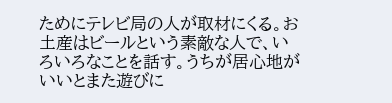ためにテレビ局の人が取材にくる。お土産はビールという素敵な人で、いろいろなことを話す。うちが居心地がいいとまた遊びに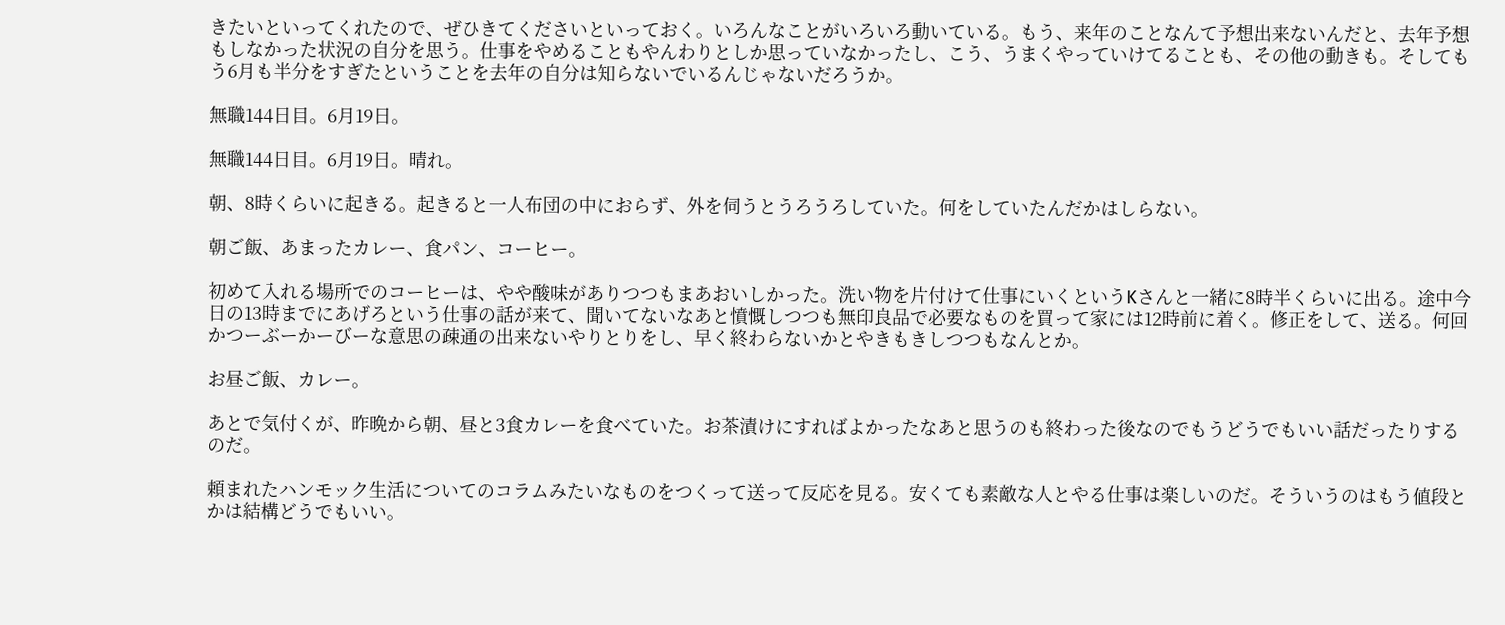きたいといってくれたので、ぜひきてくださいといっておく。いろんなことがいろいろ動いている。もう、来年のことなんて予想出来ないんだと、去年予想もしなかった状況の自分を思う。仕事をやめることもやんわりとしか思っていなかったし、こう、うまくやっていけてることも、その他の動きも。そしてもう6月も半分をすぎたということを去年の自分は知らないでいるんじゃないだろうか。

無職144日目。6月19日。

無職144日目。6月19日。晴れ。

朝、8時くらいに起きる。起きると一人布団の中におらず、外を伺うとうろうろしていた。何をしていたんだかはしらない。

朝ご飯、あまったカレー、食パン、コーヒー。

初めて入れる場所でのコーヒーは、やや酸味がありつつもまあおいしかった。洗い物を片付けて仕事にいくというKさんと一緒に8時半くらいに出る。途中今日の13時までにあげろという仕事の話が来て、聞いてないなあと憤慨しつつも無印良品で必要なものを買って家には12時前に着く。修正をして、送る。何回かつーぶーかーびーな意思の疎通の出来ないやりとりをし、早く終わらないかとやきもきしつつもなんとか。

お昼ご飯、カレー。

あとで気付くが、昨晩から朝、昼と3食カレーを食べていた。お茶漬けにすればよかったなあと思うのも終わった後なのでもうどうでもいい話だったりするのだ。

頼まれたハンモック生活についてのコラムみたいなものをつくって送って反応を見る。安くても素敵な人とやる仕事は楽しいのだ。そういうのはもう値段とかは結構どうでもいい。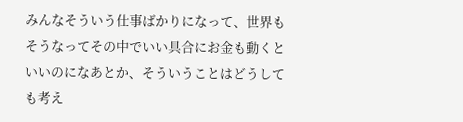みんなそういう仕事ばかりになって、世界もそうなってその中でいい具合にお金も動くといいのになあとか、そういうことはどうしても考え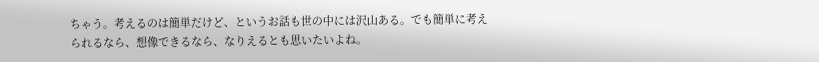ちゃう。考えるのは簡単だけど、というお話も世の中には沢山ある。でも簡単に考えられるなら、想像できるなら、なりえるとも思いたいよね。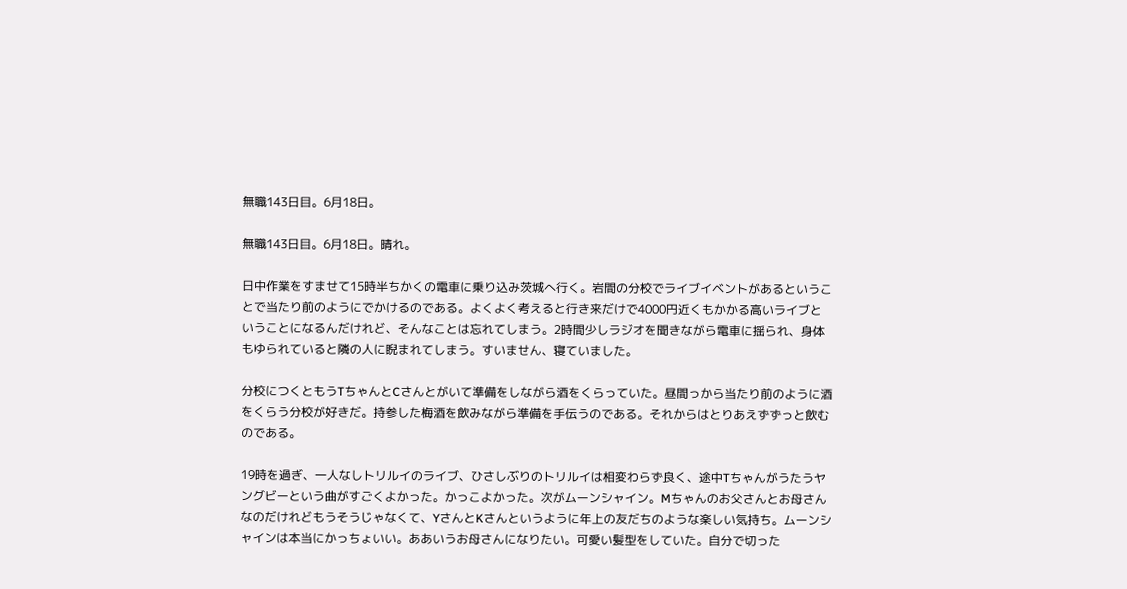無職143日目。6月18日。

無職143日目。6月18日。晴れ。

日中作業をすませて15時半ちかくの電車に乗り込み茨城へ行く。岩間の分校でライブイベントがあるということで当たり前のようにでかけるのである。よくよく考えると行き来だけで4000円近くもかかる高いライブということになるんだけれど、そんなことは忘れてしまう。2時間少しラジオを聞きながら電車に揺られ、身体もゆられていると隣の人に睨まれてしまう。すいません、寝ていました。

分校につくともうTちゃんとCさんとがいて準備をしながら酒をくらっていた。昼間っから当たり前のように酒をくらう分校が好きだ。持参した梅酒を飲みながら準備を手伝うのである。それからはとりあえずずっと飲むのである。

19時を過ぎ、一人なしトリルイのライブ、ひさしぶりのトリルイは相変わらず良く、途中Tちゃんがうたうヤングビーという曲がすごくよかった。かっこよかった。次がムーンシャイン。Mちゃんのお父さんとお母さんなのだけれどもうそうじゃなくて、YさんとKさんというように年上の友だちのような楽しい気持ち。ムーンシャインは本当にかっちょいい。ああいうお母さんになりたい。可愛い髪型をしていた。自分で切った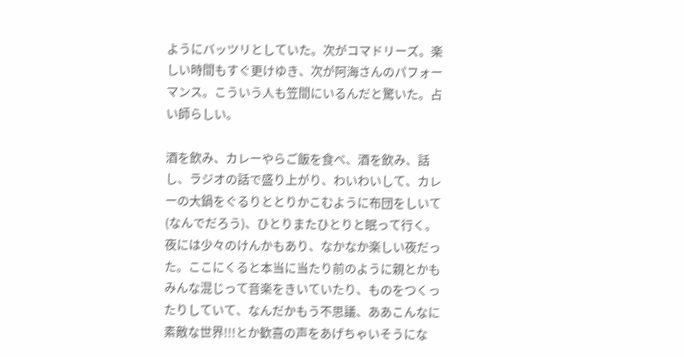ようにバッツリとしていた。次がコマドリーズ。楽しい時間もすぐ更けゆき、次が阿海さんのパフォーマンス。こういう人も笠間にいるんだと驚いた。占い師らしい。

酒を飲み、カレーやらご飯を食べ、酒を飲み、話し、ラジオの話で盛り上がり、わいわいして、カレーの大鍋をぐるりととりかこむように布団をしいて(なんでだろう)、ひとりまたひとりと眠って行く。夜には少々のけんかもあり、なかなか楽しい夜だった。ここにくると本当に当たり前のように親とかもみんな混じって音楽をきいていたり、ものをつくったりしていて、なんだかもう不思議、ああこんなに素敵な世界!!!とか歓喜の声をあげちゃいそうにな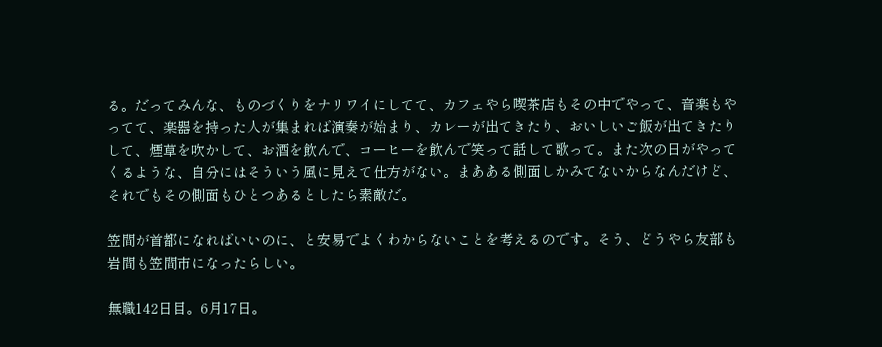る。だってみんな、ものづくりをナリワイにしてて、カフェやら喫茶店もその中でやって、音楽もやってて、楽器を持った人が集まれば演奏が始まり、カレーが出てきたり、おいしいご飯が出てきたりして、煙草を吹かして、お酒を飲んで、コーヒーを飲んで笑って話して歌って。また次の日がやってくるような、自分にはそういう風に見えて仕方がない。まあある側面しかみてないからなんだけど、それでもその側面もひとつあるとしたら素敵だ。

笠間が首都になればいいのに、と安易でよくわからないことを考えるのです。そう、どうやら友部も岩間も笠間市になったらしい。

無職142日目。6月17日。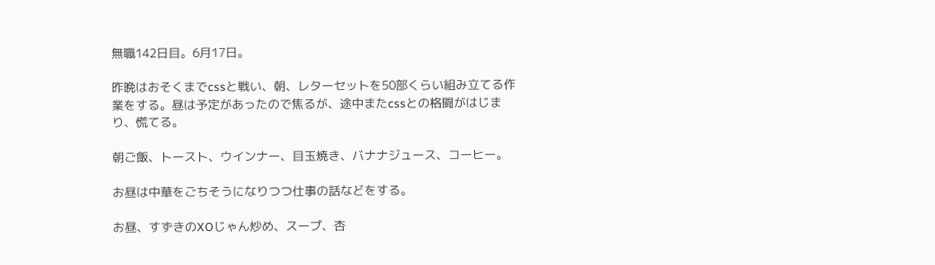無職142日目。6月17日。

昨晩はおそくまでcssと戦い、朝、レターセットを50部くらい組み立てる作業をする。昼は予定があったので焦るが、途中またcssとの格闘がはじまり、慌てる。

朝ご飯、トースト、ウインナー、目玉焼き、バナナジュース、コーヒー。

お昼は中華をごちそうになりつつ仕事の話などをする。

お昼、すずきのXOじゃん炒め、スープ、杏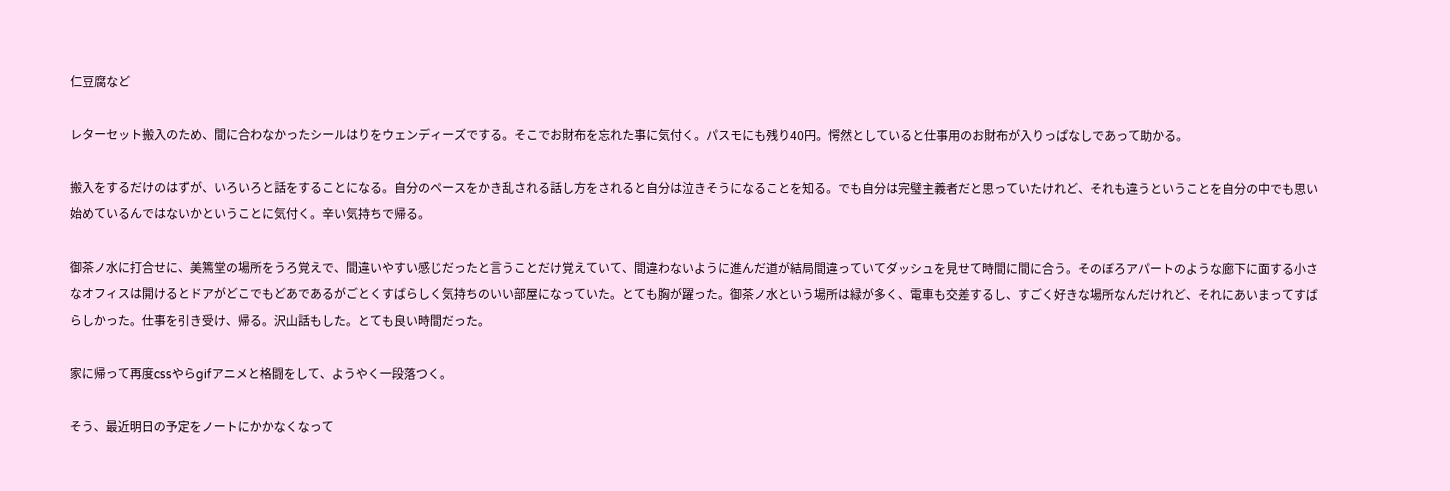仁豆腐など

レターセット搬入のため、間に合わなかったシールはりをウェンディーズでする。そこでお財布を忘れた事に気付く。パスモにも残り40円。愕然としていると仕事用のお財布が入りっぱなしであって助かる。

搬入をするだけのはずが、いろいろと話をすることになる。自分のペースをかき乱される話し方をされると自分は泣きそうになることを知る。でも自分は完璧主義者だと思っていたけれど、それも違うということを自分の中でも思い始めているんではないかということに気付く。辛い気持ちで帰る。

御茶ノ水に打合せに、美篶堂の場所をうろ覚えで、間違いやすい感じだったと言うことだけ覚えていて、間違わないように進んだ道が結局間違っていてダッシュを見せて時間に間に合う。そのぼろアパートのような廊下に面する小さなオフィスは開けるとドアがどこでもどあであるがごとくすばらしく気持ちのいい部屋になっていた。とても胸が躍った。御茶ノ水という場所は緑が多く、電車も交差するし、すごく好きな場所なんだけれど、それにあいまってすばらしかった。仕事を引き受け、帰る。沢山話もした。とても良い時間だった。

家に帰って再度cssやらgifアニメと格闘をして、ようやく一段落つく。

そう、最近明日の予定をノートにかかなくなって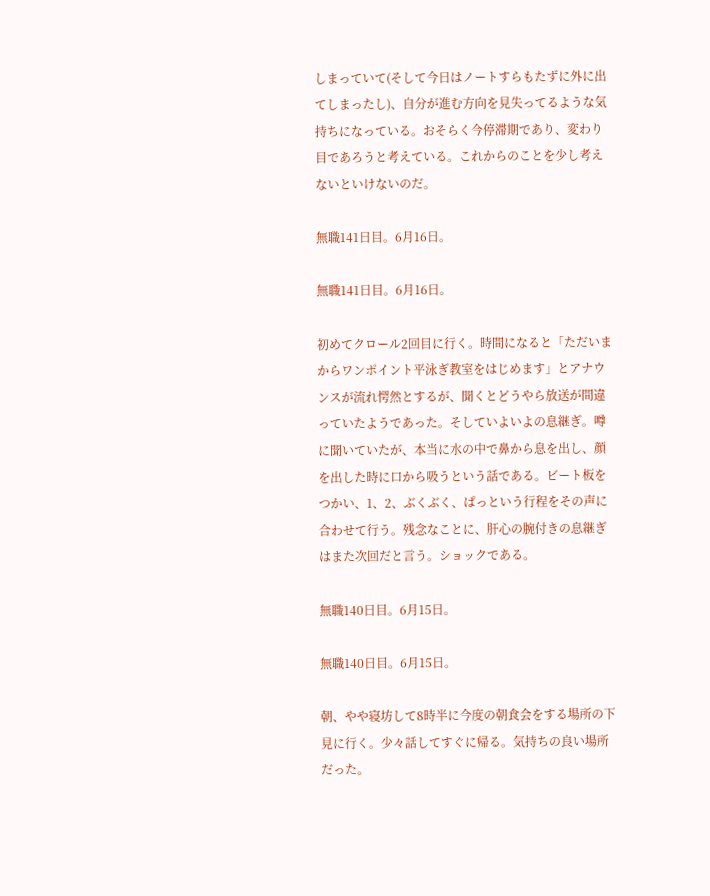しまっていて(そして今日はノートすらもたずに外に出てしまったし)、自分が進む方向を見失ってるような気持ちになっている。おそらく今停滞期であり、変わり目であろうと考えている。これからのことを少し考えないといけないのだ。

無職141日目。6月16日。

無職141日目。6月16日。

初めてクロール2回目に行く。時間になると「ただいまからワンポイント平泳ぎ教室をはじめます」とアナウンスが流れ愕然とするが、聞くとどうやら放送が間違っていたようであった。そしていよいよの息継ぎ。噂に聞いていたが、本当に水の中で鼻から息を出し、顔を出した時に口から吸うという話である。ビート板をつかい、1、2、ぶくぶく、ぱっという行程をその声に合わせて行う。残念なことに、肝心の腕付きの息継ぎはまた次回だと言う。ショックである。

無職140日目。6月15日。

無職140日目。6月15日。

朝、やや寝坊して8時半に今度の朝食会をする場所の下見に行く。少々話してすぐに帰る。気持ちの良い場所だった。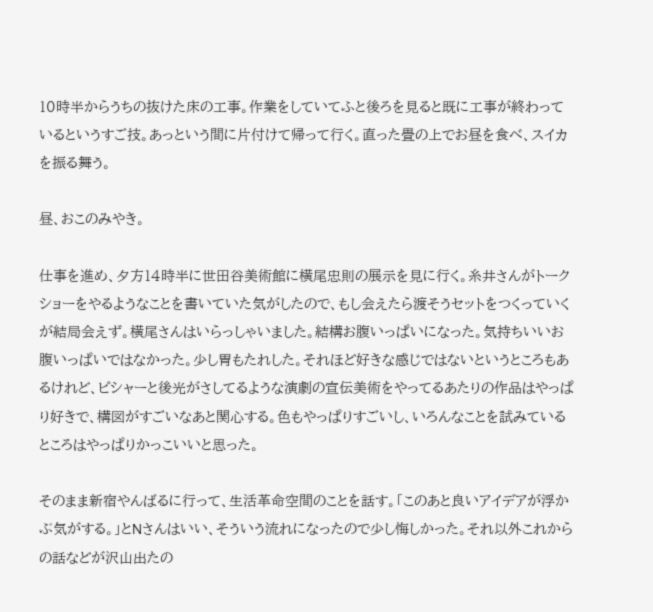10時半からうちの抜けた床の工事。作業をしていてふと後ろを見ると既に工事が終わっているというすご技。あっという間に片付けて帰って行く。直った畳の上でお昼を食べ、スイカを振る舞う。

昼、おこのみやき。

仕事を進め、夕方14時半に世田谷美術館に横尾忠則の展示を見に行く。糸井さんがトークショーをやるようなことを書いていた気がしたので、もし会えたら渡そうセットをつくっていくが結局会えず。横尾さんはいらっしゃいました。結構お腹いっぱいになった。気持ちいいお腹いっぱいではなかった。少し胃もたれした。それほど好きな感じではないというところもあるけれど、ピシャーと後光がさしてるような演劇の宣伝美術をやってるあたりの作品はやっぱり好きで、構図がすごいなあと関心する。色もやっぱりすごいし、いろんなことを試みているところはやっぱりかっこいいと思った。

そのまま新宿やんばるに行って、生活革命空間のことを話す。「このあと良いアイデアが浮かぶ気がする。」とNさんはいい、そういう流れになったので少し悔しかった。それ以外これからの話などが沢山出たの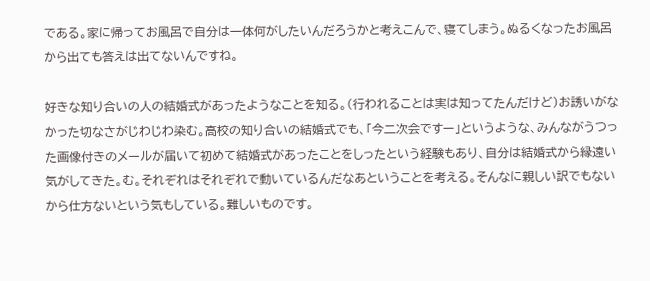である。家に帰ってお風呂で自分は一体何がしたいんだろうかと考えこんで、寝てしまう。ぬるくなったお風呂から出ても答えは出てないんですね。

好きな知り合いの人の結婚式があったようなことを知る。(行われることは実は知ってたんだけど)お誘いがなかった切なさがじわじわ染む。高校の知り合いの結婚式でも、「今二次会ですー」というような、みんながうつった画像付きのメールが届いて初めて結婚式があったことをしったという経験もあり、自分は結婚式から縁遠い気がしてきた。む。それぞれはそれぞれで動いているんだなあということを考える。そんなに親しい訳でもないから仕方ないという気もしている。難しいものです。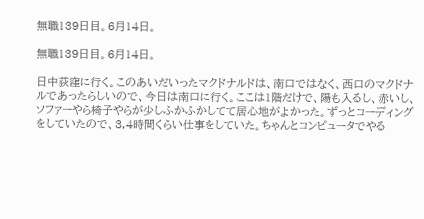無職139日目。6月14日。

無職139日目。6月14日。

日中荻窪に行く。このあいだいったマクドナルドは、南口ではなく、西口のマクドナルであったらしいので、今日は南口に行く。ここは1階だけで、陽も入るし、赤いし、ソファーやら椅子やらが少しふかふかしてて居心地がよかった。ずっとコーディングをしていたので、3,4時間くらい仕事をしていた。ちゃんとコンピュータでやる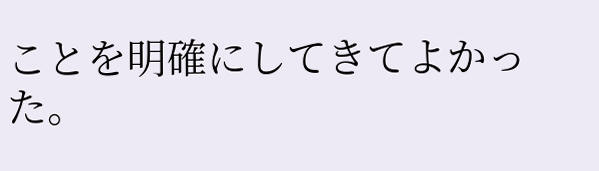ことを明確にしてきてよかった。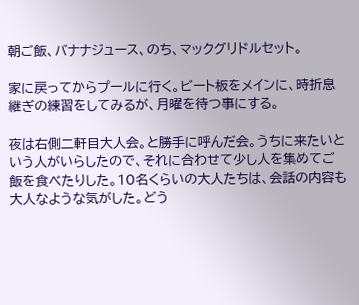朝ご飯、バナナジュース、のち、マックグリドルセット。

家に戻ってからプールに行く。ビート板をメインに、時折息継ぎの練習をしてみるが、月曜を待つ事にする。

夜は右側二軒目大人会。と勝手に呼んだ会。うちに来たいという人がいらしたので、それに合わせて少し人を集めてご飯を食べたりした。10名くらいの大人たちは、会話の内容も大人なような気がした。どう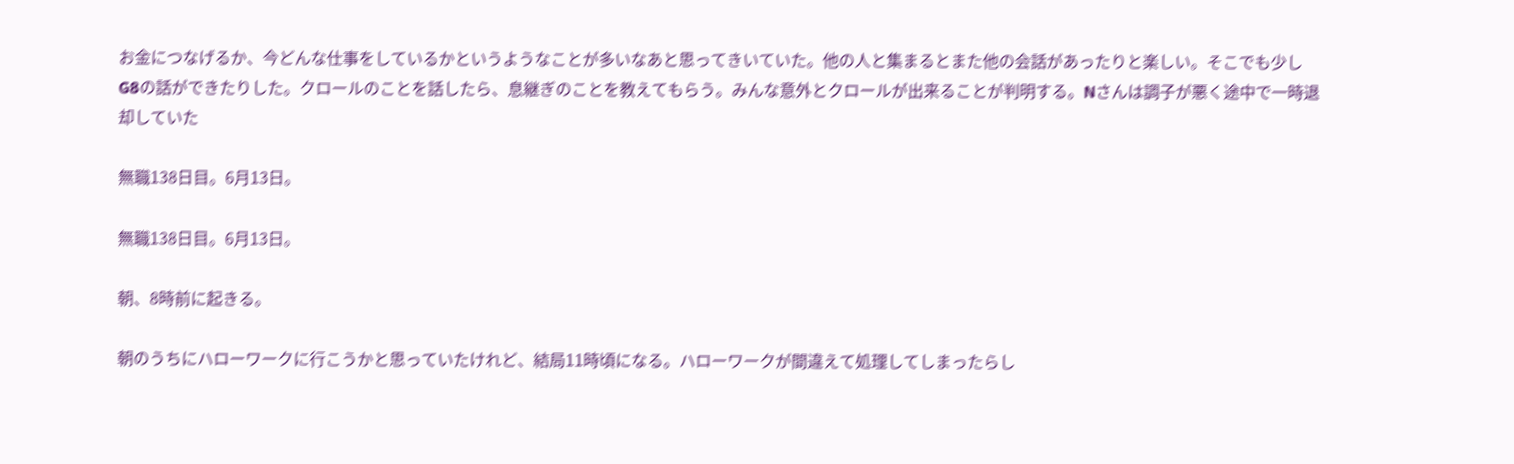お金につなげるか、今どんな仕事をしているかというようなことが多いなあと思ってきいていた。他の人と集まるとまた他の会話があったりと楽しい。そこでも少しG8の話ができたりした。クロールのことを話したら、息継ぎのことを教えてもらう。みんな意外とクロールが出来ることが判明する。Nさんは調子が悪く途中で一時退却していた

無職138日目。6月13日。

無職138日目。6月13日。

朝、8時前に起きる。

朝のうちにハローワークに行こうかと思っていたけれど、結局11時頃になる。ハローワークが間違えて処理してしまったらし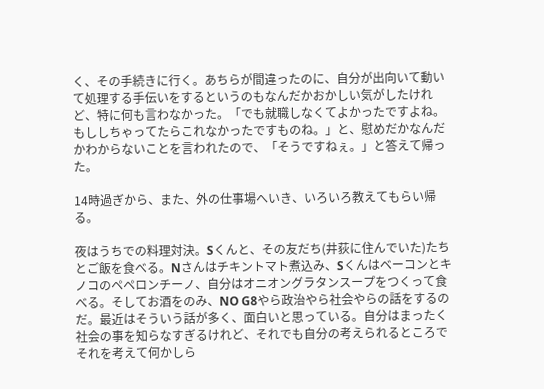く、その手続きに行く。あちらが間違ったのに、自分が出向いて動いて処理する手伝いをするというのもなんだかおかしい気がしたけれど、特に何も言わなかった。「でも就職しなくてよかったですよね。もししちゃってたらこれなかったですものね。」と、慰めだかなんだかわからないことを言われたので、「そうですねぇ。」と答えて帰った。

14時過ぎから、また、外の仕事場へいき、いろいろ教えてもらい帰る。

夜はうちでの料理対決。Sくんと、その友だち(井荻に住んでいた)たちとご飯を食べる。Nさんはチキントマト煮込み、Sくんはベーコンとキノコのペペロンチーノ、自分はオニオングラタンスープをつくって食べる。そしてお酒をのみ、NO G8やら政治やら社会やらの話をするのだ。最近はそういう話が多く、面白いと思っている。自分はまったく社会の事を知らなすぎるけれど、それでも自分の考えられるところでそれを考えて何かしら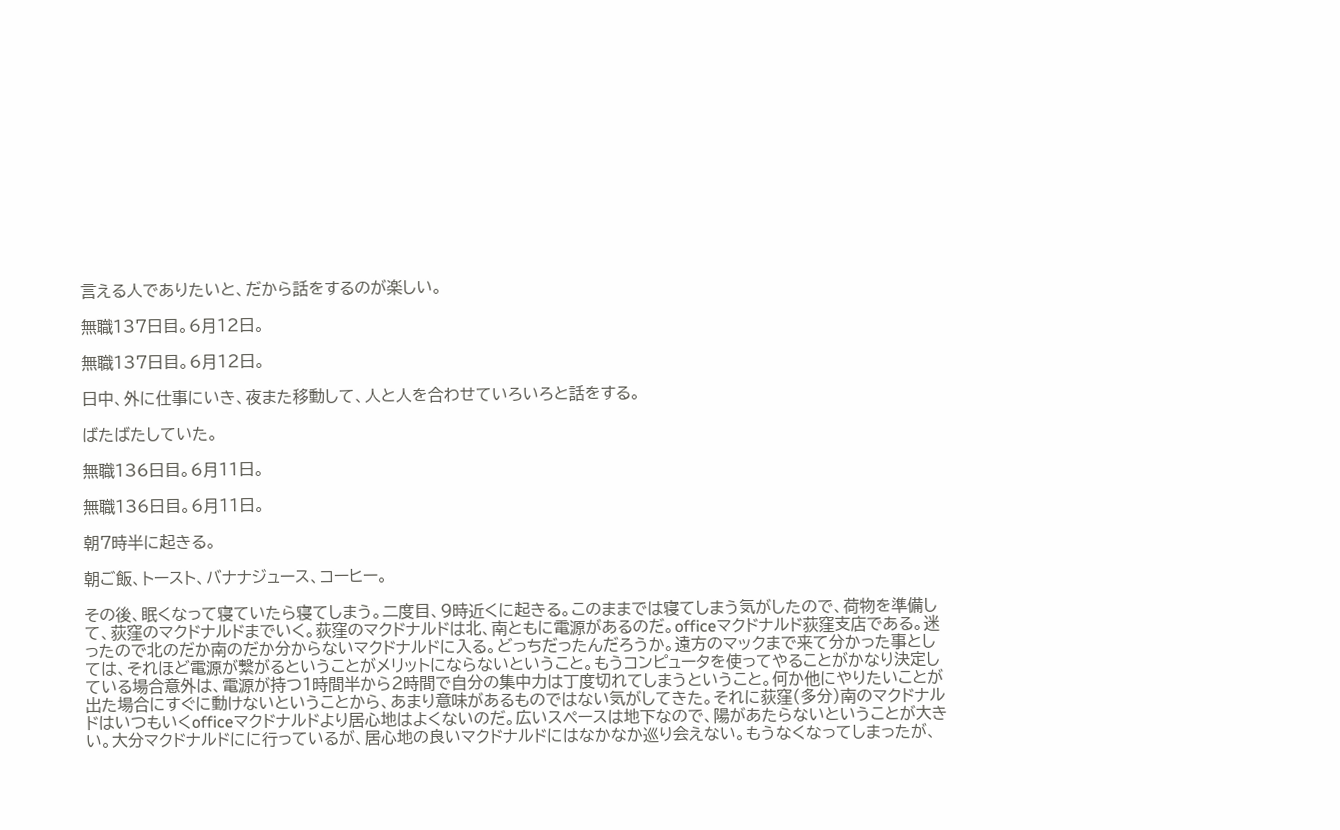言える人でありたいと、だから話をするのが楽しい。

無職137日目。6月12日。

無職137日目。6月12日。

日中、外に仕事にいき、夜また移動して、人と人を合わせていろいろと話をする。

ばたばたしていた。

無職136日目。6月11日。

無職136日目。6月11日。

朝7時半に起きる。

朝ご飯、トースト、バナナジュース、コーヒー。

その後、眠くなって寝ていたら寝てしまう。二度目、9時近くに起きる。このままでは寝てしまう気がしたので、荷物を準備して、荻窪のマクドナルドまでいく。荻窪のマクドナルドは北、南ともに電源があるのだ。officeマクドナルド荻窪支店である。迷ったので北のだか南のだか分からないマクドナルドに入る。どっちだったんだろうか。遠方のマックまで来て分かった事としては、それほど電源が繋がるということがメリットにならないということ。もうコンピュータを使ってやることがかなり決定している場合意外は、電源が持つ1時間半から2時間で自分の集中力は丁度切れてしまうということ。何か他にやりたいことが出た場合にすぐに動けないということから、あまり意味があるものではない気がしてきた。それに荻窪(多分)南のマクドナルドはいつもいくofficeマクドナルドより居心地はよくないのだ。広いスペースは地下なので、陽があたらないということが大きい。大分マクドナルドにに行っているが、居心地の良いマクドナルドにはなかなか巡り会えない。もうなくなってしまったが、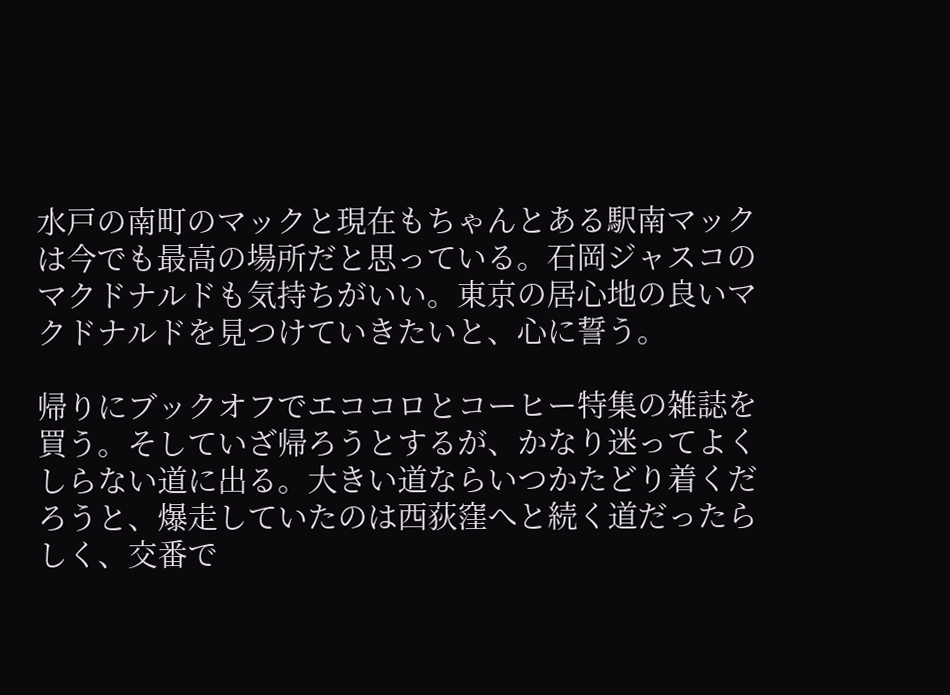水戸の南町のマックと現在もちゃんとある駅南マックは今でも最高の場所だと思っている。石岡ジャスコのマクドナルドも気持ちがいい。東京の居心地の良いマクドナルドを見つけていきたいと、心に誓う。

帰りにブックオフでエココロとコーヒー特集の雑誌を買う。そしていざ帰ろうとするが、かなり迷ってよくしらない道に出る。大きい道ならいつかたどり着くだろうと、爆走していたのは西荻窪へと続く道だったらしく、交番で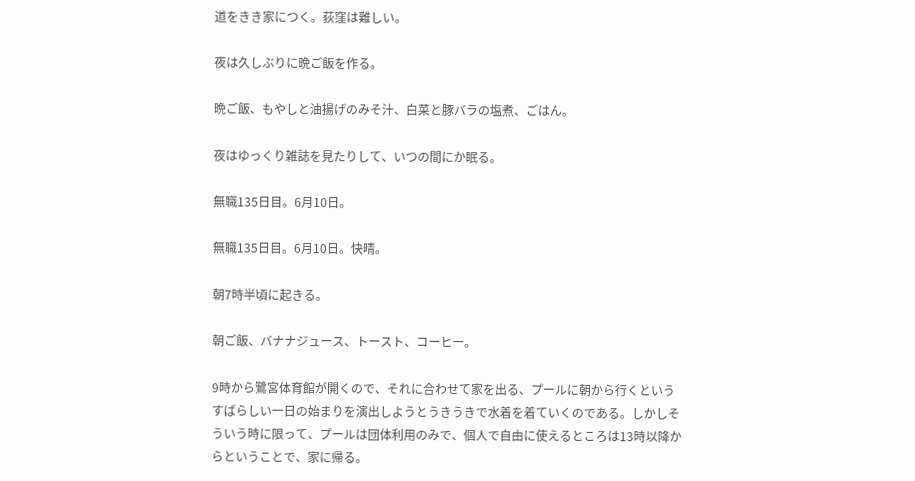道をきき家につく。荻窪は難しい。

夜は久しぶりに晩ご飯を作る。

晩ご飯、もやしと油揚げのみそ汁、白菜と豚バラの塩煮、ごはん。

夜はゆっくり雑誌を見たりして、いつの間にか眠る。

無職135日目。6月10日。

無職135日目。6月10日。快晴。

朝7時半頃に起きる。

朝ご飯、バナナジュース、トースト、コーヒー。

9時から鷺宮体育館が開くので、それに合わせて家を出る、プールに朝から行くというすばらしい一日の始まりを演出しようとうきうきで水着を着ていくのである。しかしそういう時に限って、プールは団体利用のみで、個人で自由に使えるところは13時以降からということで、家に帰る。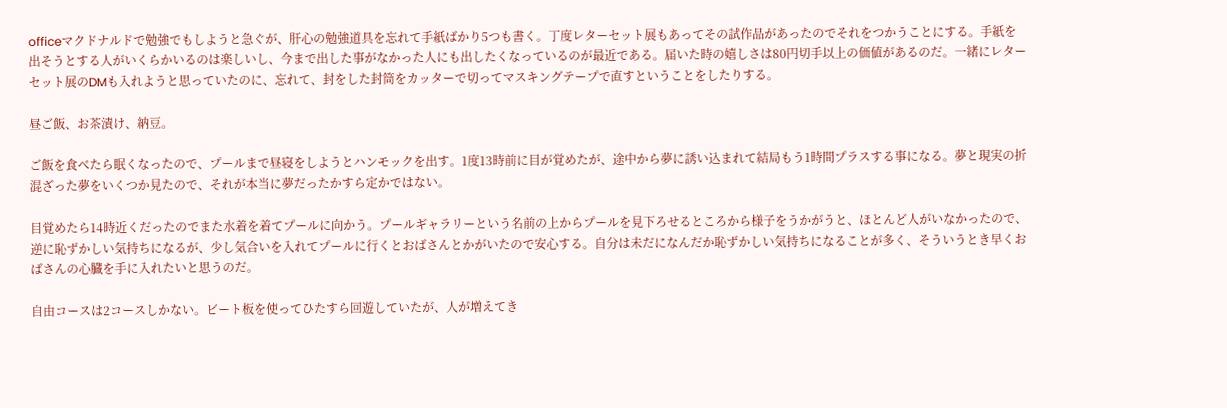officeマクドナルドで勉強でもしようと急ぐが、肝心の勉強道具を忘れて手紙ばかり5つも書く。丁度レターセット展もあってその試作品があったのでそれをつかうことにする。手紙を出そうとする人がいくらかいるのは楽しいし、今まで出した事がなかった人にも出したくなっているのが最近である。届いた時の嬉しさは80円切手以上の価値があるのだ。一緒にレターセット展のDMも入れようと思っていたのに、忘れて、封をした封筒をカッターで切ってマスキングテープで直すということをしたりする。

昼ご飯、お茶漬け、納豆。

ご飯を食べたら眠くなったので、プールまで昼寝をしようとハンモックを出す。1度13時前に目が覚めたが、途中から夢に誘い込まれて結局もう1時間プラスする事になる。夢と現実の折混ざった夢をいくつか見たので、それが本当に夢だったかすら定かではない。

目覚めたら14時近くだったのでまた水着を着てプールに向かう。プールギャラリーという名前の上からプールを見下ろせるところから様子をうかがうと、ほとんど人がいなかったので、逆に恥ずかしい気持ちになるが、少し気合いを入れてプールに行くとおばさんとかがいたので安心する。自分は未だになんだか恥ずかしい気持ちになることが多く、そういうとき早くおばさんの心臓を手に入れたいと思うのだ。

自由コースは2コースしかない。ビート板を使ってひたすら回遊していたが、人が増えてき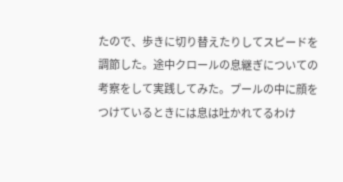たので、歩きに切り替えたりしてスピードを調節した。途中クロールの息継ぎについての考察をして実践してみた。プールの中に顔をつけているときには息は吐かれてるわけ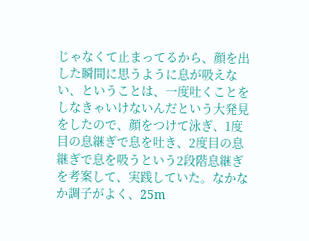じゃなくて止まってるから、顔を出した瞬間に思うように息が吸えない、ということは、一度吐くことをしなきゃいけないんだという大発見をしたので、顔をつけて泳ぎ、1度目の息継ぎで息を吐き、2度目の息継ぎで息を吸うという2段階息継ぎを考案して、実践していた。なかなか調子がよく、25m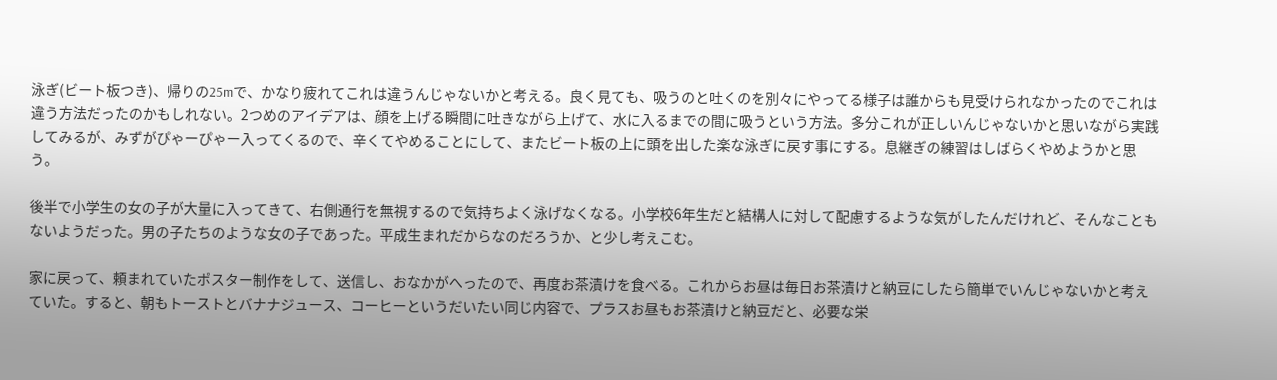泳ぎ(ビート板つき)、帰りの25mで、かなり疲れてこれは違うんじゃないかと考える。良く見ても、吸うのと吐くのを別々にやってる様子は誰からも見受けられなかったのでこれは違う方法だったのかもしれない。2つめのアイデアは、顔を上げる瞬間に吐きながら上げて、水に入るまでの間に吸うという方法。多分これが正しいんじゃないかと思いながら実践してみるが、みずがぴゃーぴゃー入ってくるので、辛くてやめることにして、またビート板の上に頭を出した楽な泳ぎに戻す事にする。息継ぎの練習はしばらくやめようかと思う。

後半で小学生の女の子が大量に入ってきて、右側通行を無視するので気持ちよく泳げなくなる。小学校6年生だと結構人に対して配慮するような気がしたんだけれど、そんなこともないようだった。男の子たちのような女の子であった。平成生まれだからなのだろうか、と少し考えこむ。

家に戻って、頼まれていたポスター制作をして、送信し、おなかがへったので、再度お茶漬けを食べる。これからお昼は毎日お茶漬けと納豆にしたら簡単でいんじゃないかと考えていた。すると、朝もトーストとバナナジュース、コーヒーというだいたい同じ内容で、プラスお昼もお茶漬けと納豆だと、必要な栄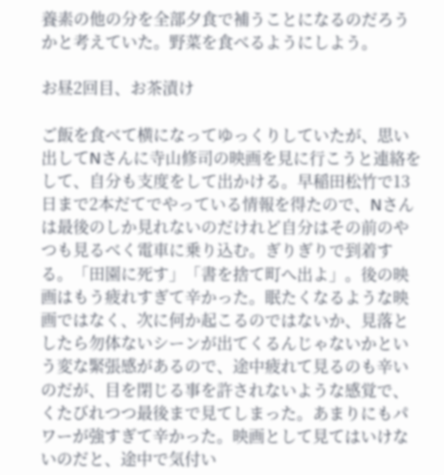養素の他の分を全部夕食で補うことになるのだろうかと考えていた。野菜を食べるようにしよう。

お昼2回目、お茶漬け

ご飯を食べて横になってゆっくりしていたが、思い出してNさんに寺山修司の映画を見に行こうと連絡をして、自分も支度をして出かける。早稲田松竹で13日まで2本だてでやっている情報を得たので、Nさんは最後のしか見れないのだけれど自分はその前のやつも見るべく電車に乗り込む。ぎりぎりで到着する。「田園に死す」「書を捨て町へ出よ」。後の映画はもう疲れすぎて辛かった。眠たくなるような映画ではなく、次に何か起こるのではないか、見落としたら勿体ないシーンが出てくるんじゃないかという変な緊張感があるので、途中疲れて見るのも辛いのだが、目を閉じる事を許されないような感覚で、くたびれつつ最後まで見てしまった。あまりにもパワーが強すぎて辛かった。映画として見てはいけないのだと、途中で気付い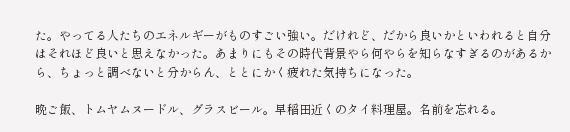た。やってる人たちのエネルギーがものすごい強い。だけれど、だから良いかといわれると自分はそれほど良いと思えなかった。あまりにもその時代背景やら何やらを知らなすぎるのがあるから、ちょっと調べないと分からん、ととにかく疲れた気持ちになった。

晩ご飯、トムヤムヌードル、グラスビール。早稲田近くのタイ料理屋。名前を忘れる。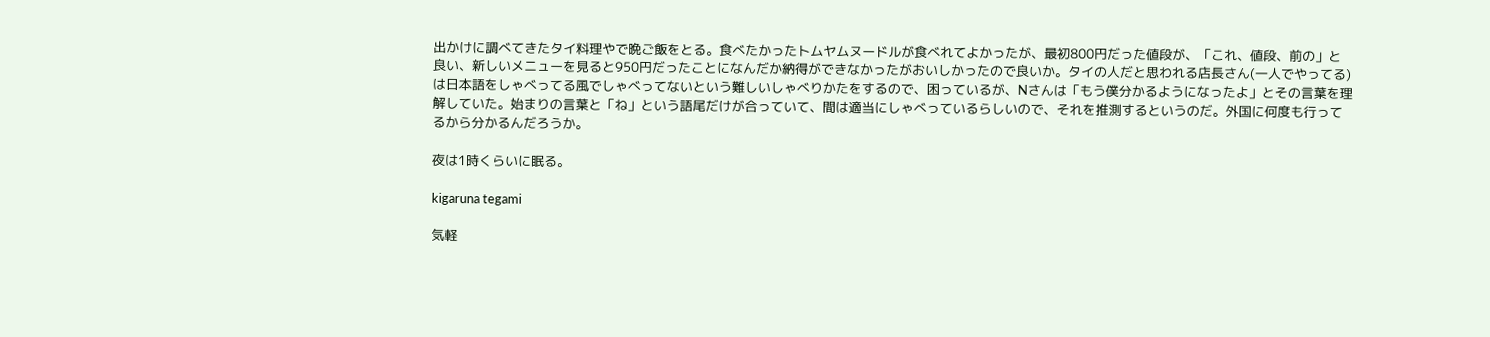出かけに調べてきたタイ料理やで晩ご飯をとる。食べたかったトムヤムヌードルが食べれてよかったが、最初800円だった値段が、「これ、値段、前の」と良い、新しいメニューを見ると950円だったことになんだか納得ができなかったがおいしかったので良いか。タイの人だと思われる店長さん(一人でやってる)は日本語をしゃべってる風でしゃべってないという難しいしゃべりかたをするので、困っているが、Nさんは「もう僕分かるようになったよ」とその言葉を理解していた。始まりの言葉と「ね」という語尾だけが合っていて、間は適当にしゃべっているらしいので、それを推測するというのだ。外国に何度も行ってるから分かるんだろうか。

夜は1時くらいに眠る。

kigaruna tegami

気軽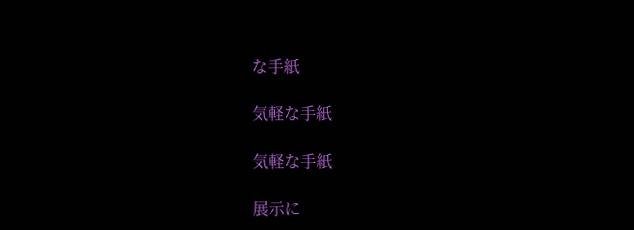な手紙

気軽な手紙

気軽な手紙

展示に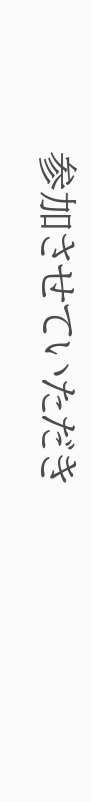参加させていただき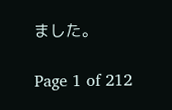ました。

Page 1 of 212